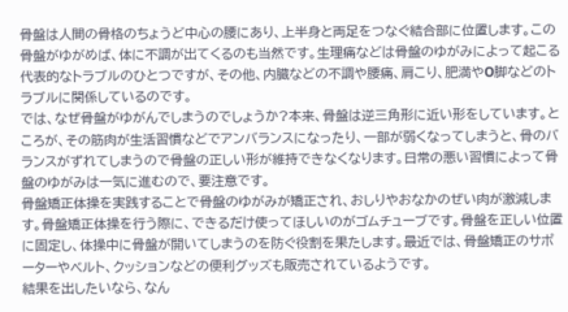骨盤は人間の骨格のちょうど中心の腰にあり、上半身と両足をつなぐ結合部に位置します。この骨盤がゆがめば、体に不調が出てくるのも当然です。生理痛などは骨盤のゆがみによって起こる代表的なトラブルのひとつですが、その他、内臓などの不調や腰痛、肩こり、肥満やO脚などのトラブルに関係しているのです。
では、なぜ骨盤がゆがんでしまうのでしょうか?本来、骨盤は逆三角形に近い形をしています。ところが、その筋肉が生活習慣などでアンバランスになったり、一部が弱くなってしまうと、骨のバランスがずれてしまうので骨盤の正しい形が維持できなくなります。日常の悪い習慣によって骨盤のゆがみは一気に進むので、要注意です。
骨盤矯正体操を実践することで骨盤のゆがみが矯正され、おしりやおなかのぜい肉が激減します。骨盤矯正体操を行う際に、できるだけ使ってほしいのがゴムチューブです。骨盤を正しい位置に固定し、体操中に骨盤が開いてしまうのを防ぐ役割を果たします。最近では、骨盤矯正のサポーターやベルト、クッションなどの便利グッズも販売されているようです。
結果を出したいなら、なん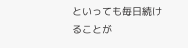といっても毎日続けることが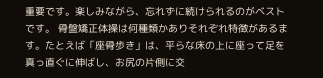重要です。楽しみながら、忘れずに続けられるのがベストです。 骨盤矯正体操は何種類かありそれぞれ特徴があるます。たとえば「座骨歩き」は、平らな床の上に座って足を真っ直ぐに伸ばし、お尻の片側に交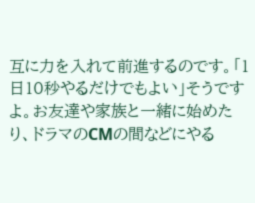互に力を入れて前進するのです。「1日10秒やるだけでもよい」そうですよ。お友達や家族と一緒に始めたり、ドラマのCMの間などにやる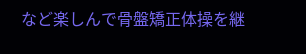など楽しんで骨盤矯正体操を継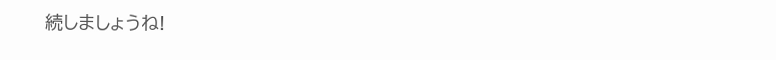続しましょうね!